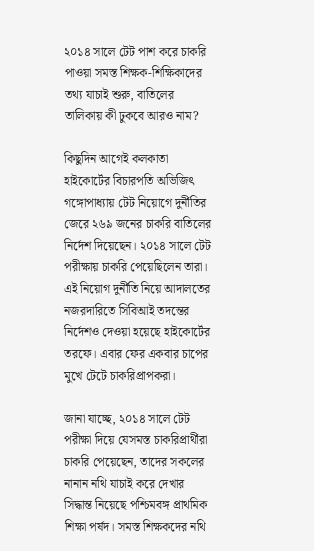২০১৪ সালে টেট পাশ করে চাকরি পাওয়া সমস্ত শিক্ষক-শিক্ষিকাদের তথ্য যাচাই শুরু, বাতিলের তালিকায় কী ঢুকবে আরও নাম?

কিছুদিন আগেই কলকাতা হাইকোর্টের বিচারপতি অভিজিৎ গঙ্গোপাধ্যায় টেট নিয়োগে দুর্নীতির জেরে ২৬৯ জনের চাকরি বাতিলের নির্দেশ দিয়েছেন। ২০১৪ সালে টেট পরীক্ষায় চাকরি পেয়েছিলেন তারা। এই নিয়োগ দুর্নীতি নিয়ে আদালতের নজরদারিতে সিবিআই তদন্তের নির্দেশও দেওয়া হয়েছে হাইকোর্টের তরফে। এবার ফের একবার চাপের মুখে টেটে চাকরিপ্রাপকরা।

জানা যাচ্ছে, ২০১৪ সালে টেট পরীক্ষা দিয়ে যেসমস্ত চাকরিপ্রার্থীরা চাকরি পেয়েছেন, তাদের সকলের নানান নথি যাচাই করে দেখার সিদ্ধান্ত নিয়েছে পশ্চিমবঙ্গ প্রাথমিক শিক্ষা পর্ষদ। সমস্ত শিক্ষকদের নথি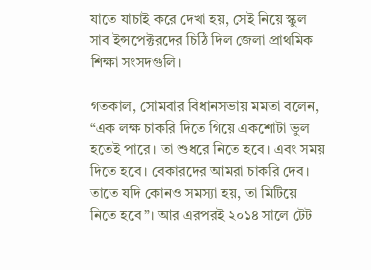যাতে যাচাই করে দেখা হয়, সেই নিয়ে স্কুল সাব ইন্সপেক্টরদের চিঠি দিল জেলা প্রাথমিক শিক্ষা সংসদগুলি।

গতকাল, সোমবার বিধানসভায় মমতা বলেন, “এক লক্ষ চাকরি দিতে গিয়ে একশোটা ভুল হতেই পারে। তা শুধরে নিতে হবে। এবং সময় দিতে হবে। বেকারদের আমরা চাকরি দেব। তাতে যদি কোনও সমস্যা হয়, তা মিটিয়ে নিতে হবে”। আর এরপরই ২০১৪ সালে টেট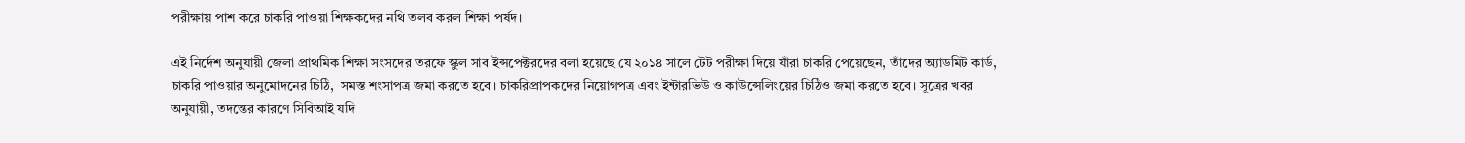পরীক্ষায় পাশ করে চাকরি পাওয়া শিক্ষকদের নথি তলব করল শিক্ষা পর্ষদ।

এই নির্দেশ অনুযায়ী জেলা প্রাথমিক শিক্ষা সংসদের তরফে স্কুল সাব ইন্সপেক্টরদের বলা হয়েছে যে ২০১৪ সালে টেট পরীক্ষা দিয়ে যাঁরা চাকরি পেয়েছেন, তাঁদের অ্যাডমিট কার্ড, চাকরি পাওয়ার অনুমোদনের চিঠি,  সমস্ত শংসাপত্র জমা করতে হবে। চাকরিপ্রাপকদের নিয়োগপত্র এবং ইন্টারভিউ ও কাউন্সেলিংয়ের চিঠিও জমা করতে হবে। সূত্রের খবর অনুযায়ী, তদন্তের কারণে সিবিআই যদি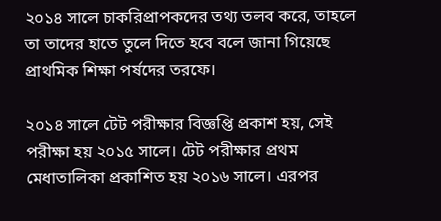২০১৪ সালে চাকরিপ্রাপকদের তথ্য তলব করে, তাহলে তা তাদের হাতে তুলে দিতে হবে বলে জানা গিয়েছে প্রাথমিক শিক্ষা পর্ষদের তরফে।

২০১৪ সালে টেট পরীক্ষার বিজ্ঞপ্তি প্রকাশ হয়, সেই পরীক্ষা হয় ২০১৫ সালে। টেট পরীক্ষার প্রথম মেধাতালিকা প্রকাশিত হয় ২০১৬ সালে। এরপর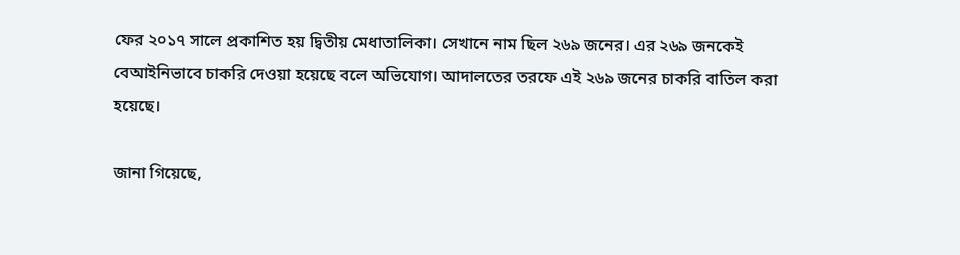ফের ২০১৭ সালে প্রকাশিত হয় দ্বিতীয় মেধাতালিকা। সেখানে নাম ছিল ২৬৯ জনের। এর ২৬৯ জনকেই বেআইনিভাবে চাকরি দেওয়া হয়েছে বলে অভিযোগ। আদালতের তরফে এই ২৬৯ জনের চাকরি বাতিল করা হয়েছে।

জানা গিয়েছে,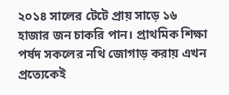২০১৪ সালের টেটে প্রায় সাড়ে ১৬ হাজার জন চাকরি পান। প্রাথমিক শিক্ষা পর্ষদ সকলের নথি জোগাড় করায় এখন প্রত্যেকেই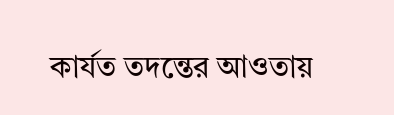কার্যত তদন্তের আওতায়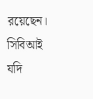রয়েছেন। সিবিআই যদি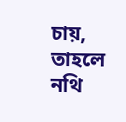চায়, তাহলে নথি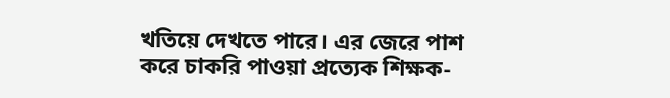খতিয়ে দেখতে পারে। এর জেরে পাশ করে চাকরি পাওয়া প্রত্যেক শিক্ষক-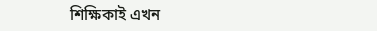শিক্ষিকাই এখন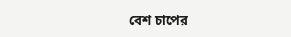বেশ চাপের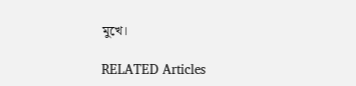মুখে।

RELATED Articles